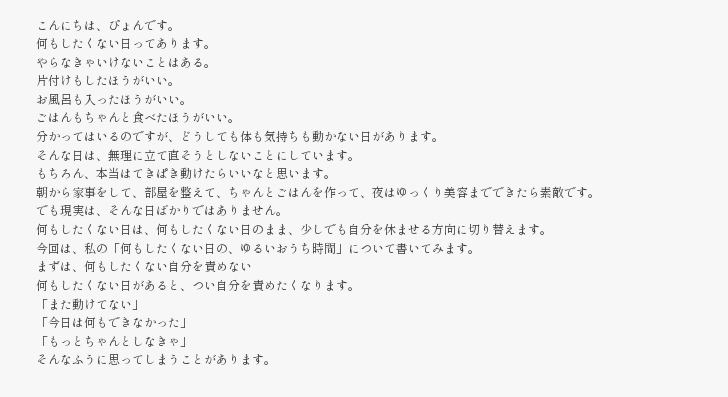こんにちは、ぴょんです。
何もしたくない日ってあります。
やらなきゃいけないことはある。
片付けもしたほうがいい。
お風呂も入ったほうがいい。
ごはんもちゃんと食べたほうがいい。
分かってはいるのですが、どうしても体も気持ちも動かない日があります。
そんな日は、無理に立て直そうとしないことにしています。
もちろん、本当はてきぱき動けたらいいなと思います。
朝から家事をして、部屋を整えて、ちゃんとごはんを作って、夜はゆっくり美容までできたら素敵です。
でも現実は、そんな日ばかりではありません。
何もしたくない日は、何もしたくない日のまま、少しでも自分を休ませる方向に切り替えます。
今回は、私の「何もしたくない日の、ゆるいおうち時間」について書いてみます。
まずは、何もしたくない自分を責めない
何もしたくない日があると、つい自分を責めたくなります。
「また動けてない」
「今日は何もできなかった」
「もっとちゃんとしなきゃ」
そんなふうに思ってしまうことがあります。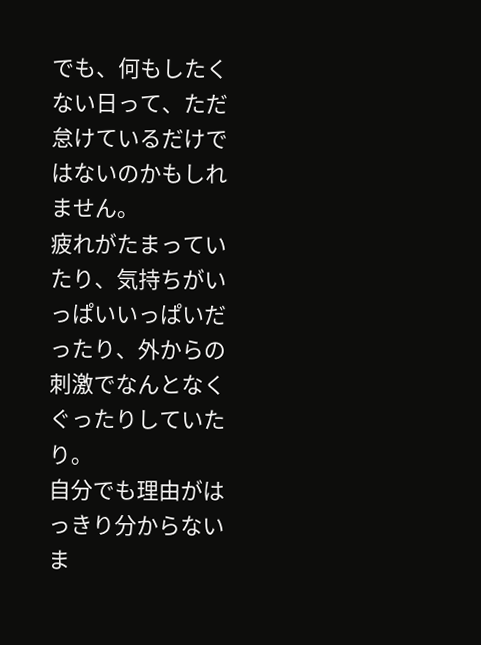でも、何もしたくない日って、ただ怠けているだけではないのかもしれません。
疲れがたまっていたり、気持ちがいっぱいいっぱいだったり、外からの刺激でなんとなくぐったりしていたり。
自分でも理由がはっきり分からないま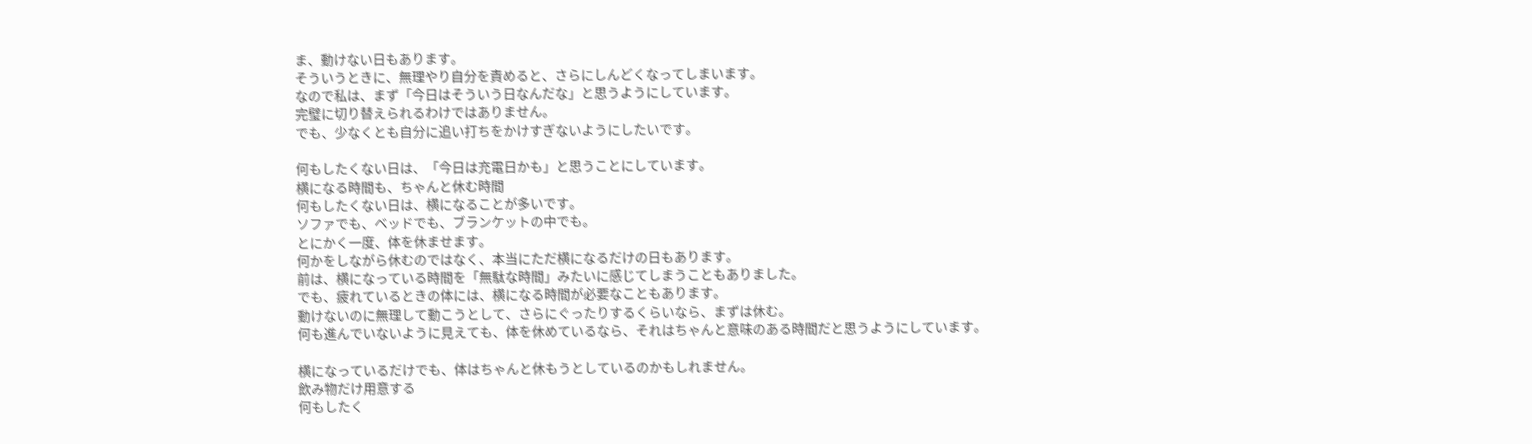ま、動けない日もあります。
そういうときに、無理やり自分を責めると、さらにしんどくなってしまいます。
なので私は、まず「今日はそういう日なんだな」と思うようにしています。
完璧に切り替えられるわけではありません。
でも、少なくとも自分に追い打ちをかけすぎないようにしたいです。

何もしたくない日は、「今日は充電日かも」と思うことにしています。
横になる時間も、ちゃんと休む時間
何もしたくない日は、横になることが多いです。
ソファでも、ベッドでも、ブランケットの中でも。
とにかく一度、体を休ませます。
何かをしながら休むのではなく、本当にただ横になるだけの日もあります。
前は、横になっている時間を「無駄な時間」みたいに感じてしまうこともありました。
でも、疲れているときの体には、横になる時間が必要なこともあります。
動けないのに無理して動こうとして、さらにぐったりするくらいなら、まずは休む。
何も進んでいないように見えても、体を休めているなら、それはちゃんと意味のある時間だと思うようにしています。

横になっているだけでも、体はちゃんと休もうとしているのかもしれません。
飲み物だけ用意する
何もしたく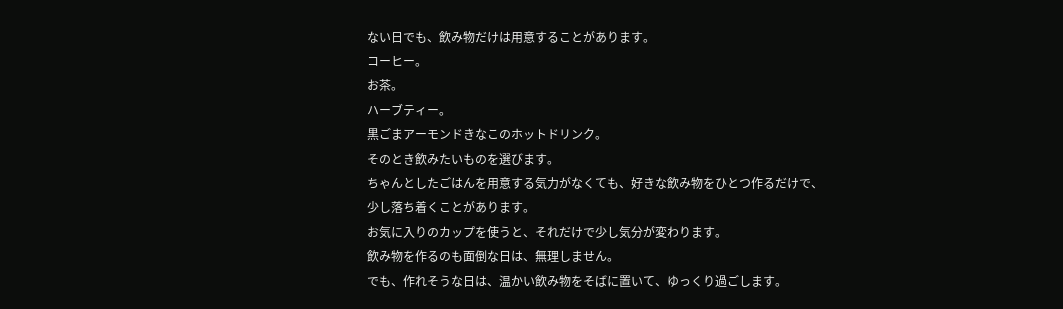ない日でも、飲み物だけは用意することがあります。
コーヒー。
お茶。
ハーブティー。
黒ごまアーモンドきなこのホットドリンク。
そのとき飲みたいものを選びます。
ちゃんとしたごはんを用意する気力がなくても、好きな飲み物をひとつ作るだけで、少し落ち着くことがあります。
お気に入りのカップを使うと、それだけで少し気分が変わります。
飲み物を作るのも面倒な日は、無理しません。
でも、作れそうな日は、温かい飲み物をそばに置いて、ゆっくり過ごします。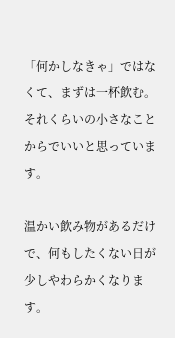「何かしなきゃ」ではなくて、まずは一杯飲む。
それくらいの小さなことからでいいと思っています。

温かい飲み物があるだけで、何もしたくない日が少しやわらかくなります。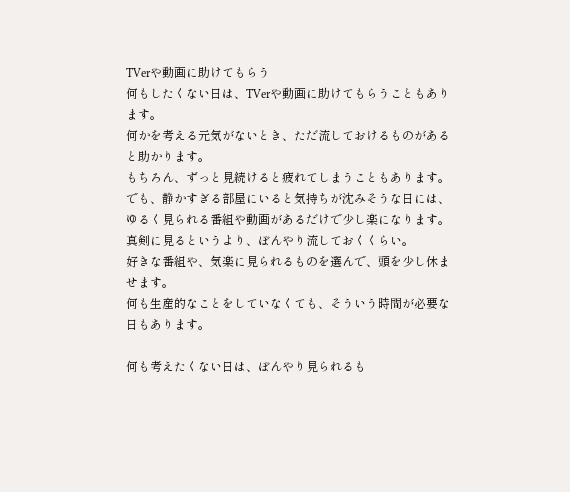TVerや動画に助けてもらう
何もしたくない日は、TVerや動画に助けてもらうこともあります。
何かを考える元気がないとき、ただ流しておけるものがあると助かります。
もちろん、ずっと見続けると疲れてしまうこともあります。
でも、静かすぎる部屋にいると気持ちが沈みそうな日には、ゆるく見られる番組や動画があるだけで少し楽になります。
真剣に見るというより、ぼんやり流しておくくらい。
好きな番組や、気楽に見られるものを選んで、頭を少し休ませます。
何も生産的なことをしていなくても、そういう時間が必要な日もあります。

何も考えたくない日は、ぼんやり見られるも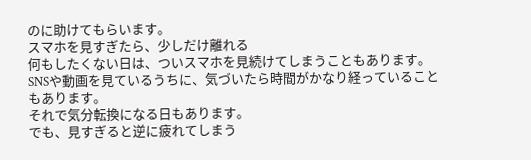のに助けてもらいます。
スマホを見すぎたら、少しだけ離れる
何もしたくない日は、ついスマホを見続けてしまうこともあります。
SNSや動画を見ているうちに、気づいたら時間がかなり経っていることもあります。
それで気分転換になる日もあります。
でも、見すぎると逆に疲れてしまう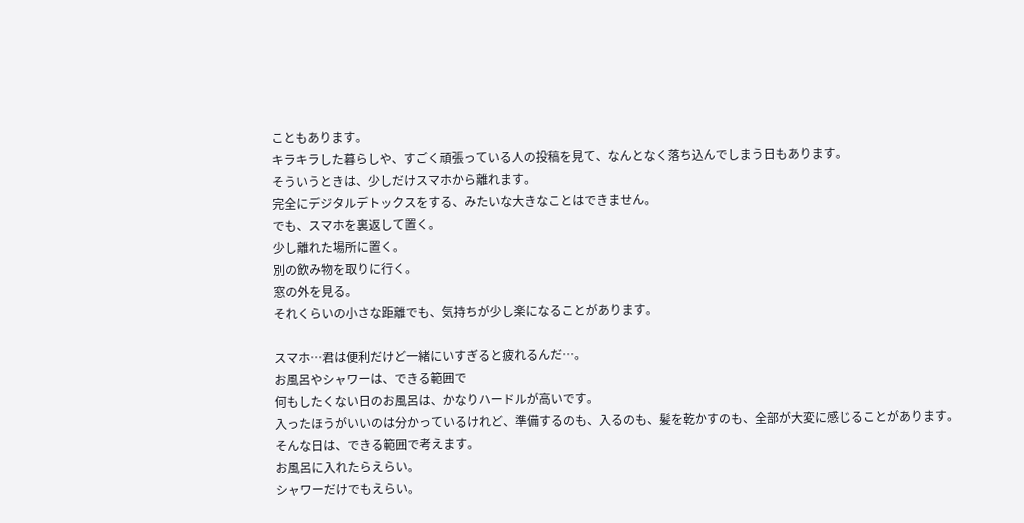こともあります。
キラキラした暮らしや、すごく頑張っている人の投稿を見て、なんとなく落ち込んでしまう日もあります。
そういうときは、少しだけスマホから離れます。
完全にデジタルデトックスをする、みたいな大きなことはできません。
でも、スマホを裏返して置く。
少し離れた場所に置く。
別の飲み物を取りに行く。
窓の外を見る。
それくらいの小さな距離でも、気持ちが少し楽になることがあります。

スマホ…君は便利だけど一緒にいすぎると疲れるんだ…。
お風呂やシャワーは、できる範囲で
何もしたくない日のお風呂は、かなりハードルが高いです。
入ったほうがいいのは分かっているけれど、準備するのも、入るのも、髪を乾かすのも、全部が大変に感じることがあります。
そんな日は、できる範囲で考えます。
お風呂に入れたらえらい。
シャワーだけでもえらい。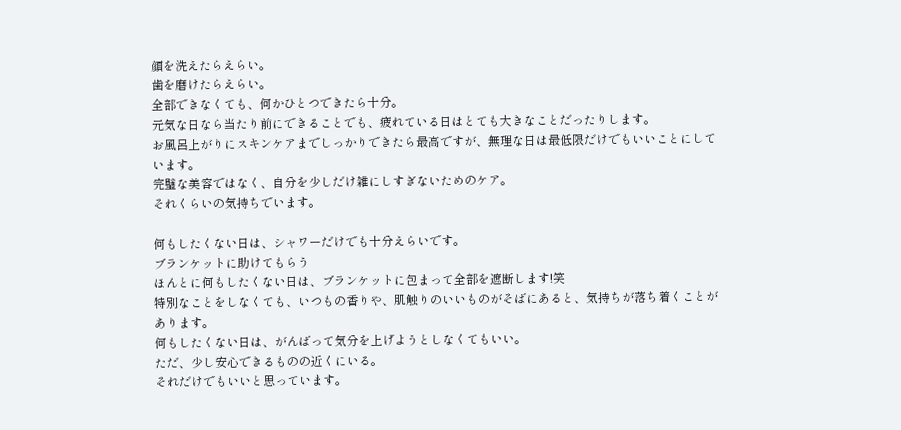顔を洗えたらえらい。
歯を磨けたらえらい。
全部できなくても、何かひとつできたら十分。
元気な日なら当たり前にできることでも、疲れている日はとても大きなことだったりします。
お風呂上がりにスキンケアまでしっかりできたら最高ですが、無理な日は最低限だけでもいいことにしています。
完璧な美容ではなく、自分を少しだけ雑にしすぎないためのケア。
それくらいの気持ちでいます。

何もしたくない日は、シャワーだけでも十分えらいです。
ブランケットに助けてもらう
ほんとに何もしたくない日は、ブランケットに包まって全部を遮断します!笑
特別なことをしなくても、いつもの香りや、肌触りのいいものがそばにあると、気持ちが落ち着くことがあります。
何もしたくない日は、がんばって気分を上げようとしなくてもいい。
ただ、少し安心できるものの近くにいる。
それだけでもいいと思っています。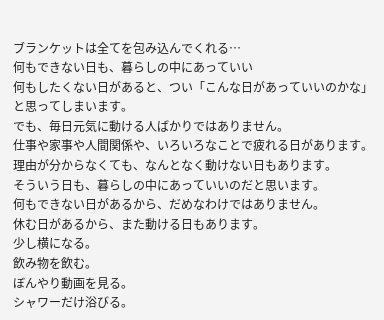ブランケットは全てを包み込んでくれる…
何もできない日も、暮らしの中にあっていい
何もしたくない日があると、つい「こんな日があっていいのかな」と思ってしまいます。
でも、毎日元気に動ける人ばかりではありません。
仕事や家事や人間関係や、いろいろなことで疲れる日があります。
理由が分からなくても、なんとなく動けない日もあります。
そういう日も、暮らしの中にあっていいのだと思います。
何もできない日があるから、だめなわけではありません。
休む日があるから、また動ける日もあります。
少し横になる。
飲み物を飲む。
ぼんやり動画を見る。
シャワーだけ浴びる。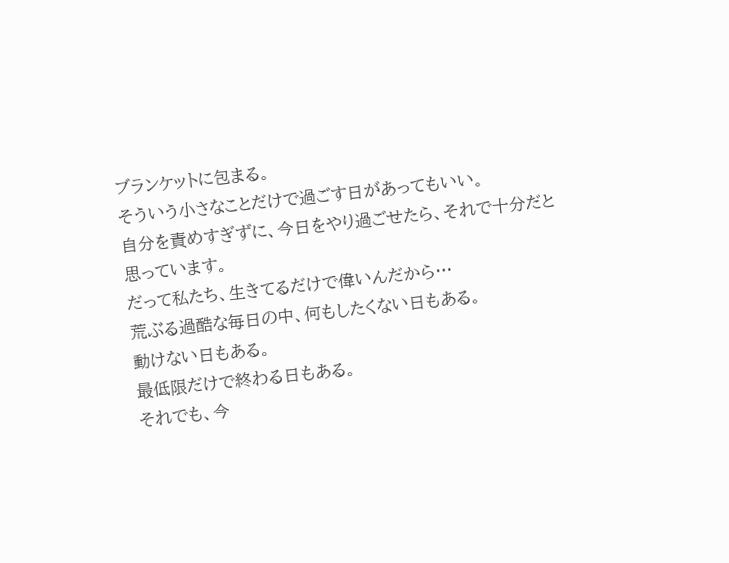ブランケットに包まる。
そういう小さなことだけで過ごす日があってもいい。
自分を責めすぎずに、今日をやり過ごせたら、それで十分だと思っています。
だって私たち、生きてるだけで偉いんだから…
荒ぶる過酷な毎日の中、何もしたくない日もある。
動けない日もある。
最低限だけで終わる日もある。
それでも、今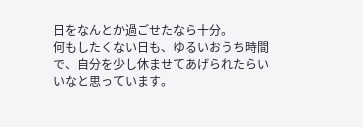日をなんとか過ごせたなら十分。
何もしたくない日も、ゆるいおうち時間で、自分を少し休ませてあげられたらいいなと思っています。